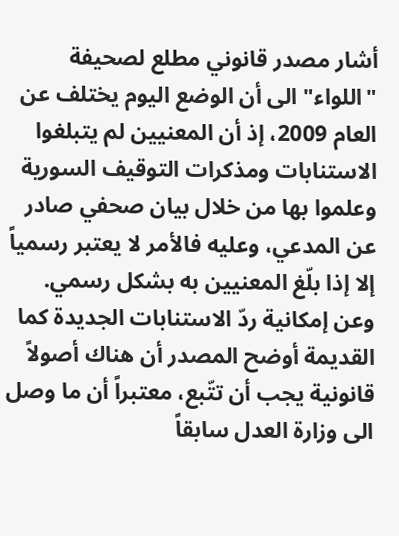أشار مصدر قانوني مطلع لصحيفة "اللواء" الى أن الوضع اليوم يختلف عن العام 2009، إذ أن المعنيين لم يتبلغوا الاستنابات ومذكرات التوقيف السورية وعلموا بها من خلال بيان صحفي صادر عن المدعي، وعليه فالأمر لا يعتبر رسمياً إلا إذا بلّغ المعنيين به بشكل رسمي.
وعن إمكانية ردّ الاستنابات الجديدة كما القديمة أوضح المصدر أن هناك أصولاً قانونية يجب أن تتّبع، معتبراً أن ما وصل الى وزارة العدل سابقاً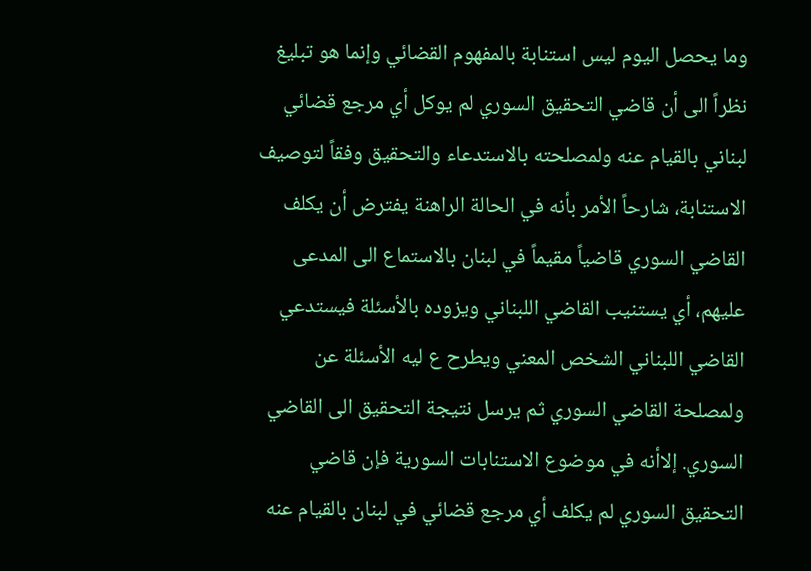وما يحصل اليوم ليس استنابة بالمفهوم القضائي وإنما هو تبليغ نظراً الى أن قاضي التحقيق السوري لم يوكل أي مرجع قضائي لبناني بالقيام عنه ولمصلحته بالاستدعاء والتحقيق وفقاً لتوصيف الاستنابة، شارحاً الأمر بأنه في الحالة الراهنة يفترض أن يكلف القاضي السوري قاضياً مقيماً في لبنان بالاستماع الى المدعى عليهم، أي يستنيب القاضي اللبناني ويزوده بالأسئلة فيستدعي القاضي اللبناني الشخص المعني ويطرح ع ليه الأسئلة عن ولمصلحة القاضي السوري ثم يرسل نتيجة التحقيق الى القاضي السوري. إلاأنه في موضوع الاستنابات السورية فإن قاضي التحقيق السوري لم يكلف أي مرجع قضائي في لبنان بالقيام عنه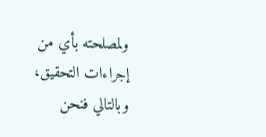ولمصلحته بأي من إجراءات التحقيق، وبالتالي فنحن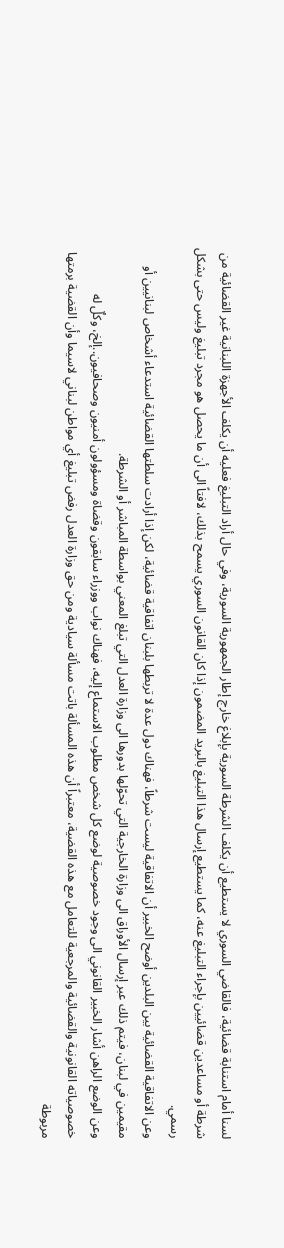لسنا أمام استنابة قضائية، فالقاضي السوري لا يستطيع أن يكلف الشرطة السورية بإبلاغ خارج إطار الجمهورية السورية، وفي حال أراد التبليغ فعليه أن يكلف الأجهزة اللبنانية غير القضائية من شرطة أو مساعدين قضائيين بإجراء التبليغ عنه، كما يستطيع إرسال هذا التبليغ بالبريد المضمون إذا كان القانون السوري يسمح بذلك، لافتاً الى أن ما يحصل هو مجرد تبليغ وليس حتى بشكل رسمي.
وعن الاتفاقية القضائية بين البلدين أوضح الخبير أن الاتفاقية ليست شرطاً، فهناك دول عدة لا تربطها بلبنان اتفاقية قضائية، لكن إذا أرادت سلطتها القضائية استدعاء أشخاص لبنانيين أو مقيمين في لبنان، فيتم ذلك عبر إرسال الأوراق الى وزارة الخارجية التي تحوّلها بدورها الى وزارة العدل التي تبلغ المعني بواسطة المباشر أو الشرطة.
وعن الوضع الراهن أشار الخبير القانوني الى وجود خصوصية لوضع كل شخص مطلوب الاستماع إليه، فهناك نواب ووزراء سابقون وقضاة ومسؤولون أمنيون وصحافيون..إلخ، وكلٌ له خصوصياته القانونية والقضائية والمرجعية للتعامل مع هذه القضية، معتبراً أن هذه المسألة باتت مسألة سيادية ومن حق وزارة العدل رفض تبليغ أي مواطن لبناني لاسيما وأن القضية برمتها مربوطة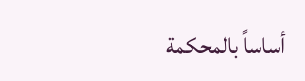أساساً بالمحكمة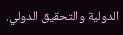الدولية والتحقيق الدولي.